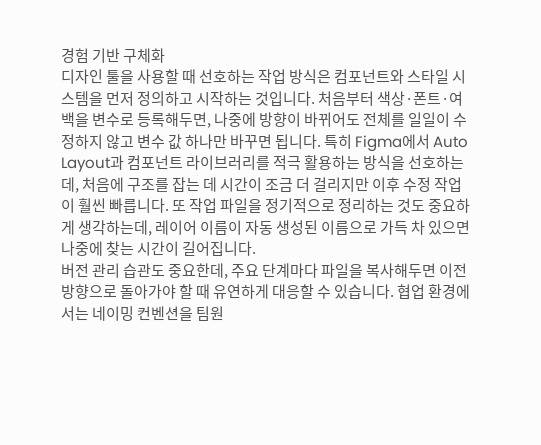경험 기반 구체화
디자인 툴을 사용할 때 선호하는 작업 방식은 컴포넌트와 스타일 시스템을 먼저 정의하고 시작하는 것입니다. 처음부터 색상·폰트·여백을 변수로 등록해두면, 나중에 방향이 바뀌어도 전체를 일일이 수정하지 않고 변수 값 하나만 바꾸면 됩니다. 특히 Figma에서 Auto Layout과 컴포넌트 라이브러리를 적극 활용하는 방식을 선호하는데, 처음에 구조를 잡는 데 시간이 조금 더 걸리지만 이후 수정 작업이 훨씬 빠릅니다. 또 작업 파일을 정기적으로 정리하는 것도 중요하게 생각하는데, 레이어 이름이 자동 생성된 이름으로 가득 차 있으면 나중에 찾는 시간이 길어집니다.
버전 관리 습관도 중요한데, 주요 단계마다 파일을 복사해두면 이전 방향으로 돌아가야 할 때 유연하게 대응할 수 있습니다. 협업 환경에서는 네이밍 컨벤션을 팀원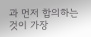과 먼저 합의하는 것이 가장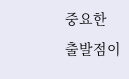중요한 출발점이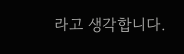라고 생각합니다.